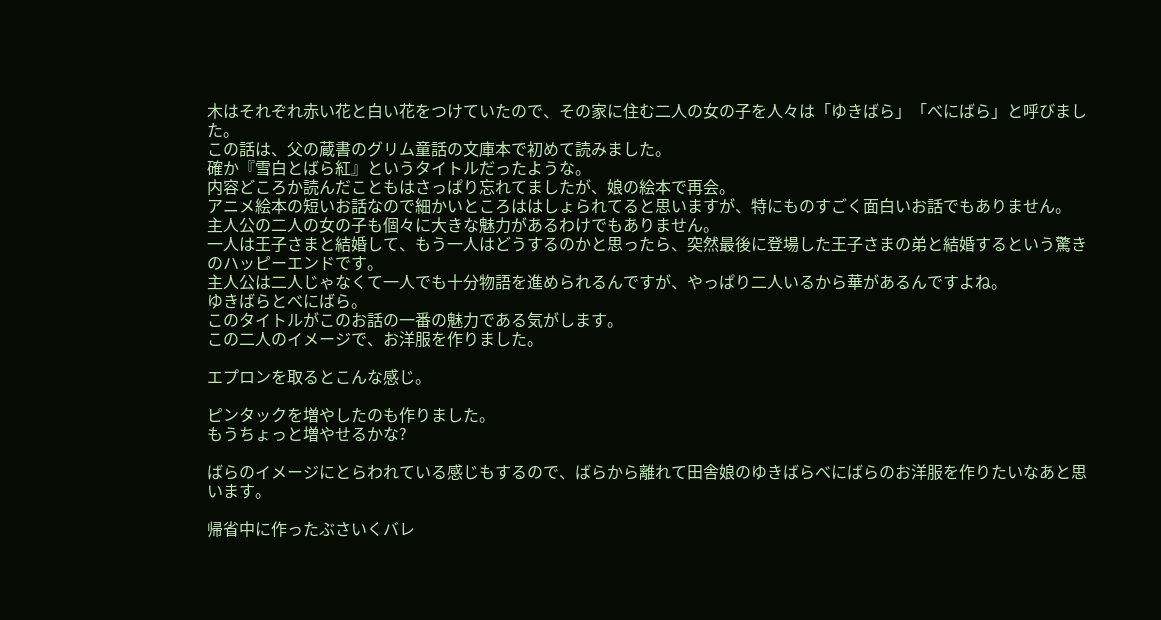木はそれぞれ赤い花と白い花をつけていたので、その家に住む二人の女の子を人々は「ゆきばら」「べにばら」と呼びました。
この話は、父の蔵書のグリム童話の文庫本で初めて読みました。
確か『雪白とばら紅』というタイトルだったような。
内容どころか読んだこともはさっぱり忘れてましたが、娘の絵本で再会。
アニメ絵本の短いお話なので細かいところははしょられてると思いますが、特にものすごく面白いお話でもありません。
主人公の二人の女の子も個々に大きな魅力があるわけでもありません。
一人は王子さまと結婚して、もう一人はどうするのかと思ったら、突然最後に登場した王子さまの弟と結婚するという驚きのハッピーエンドです。
主人公は二人じゃなくて一人でも十分物語を進められるんですが、やっぱり二人いるから華があるんですよね。
ゆきばらとべにばら。
このタイトルがこのお話の一番の魅力である気がします。
この二人のイメージで、お洋服を作りました。

エプロンを取るとこんな感じ。

ピンタックを増やしたのも作りました。
もうちょっと増やせるかな?

ばらのイメージにとらわれている感じもするので、ばらから離れて田舎娘のゆきばらべにばらのお洋服を作りたいなあと思います。

帰省中に作ったぶさいくバレ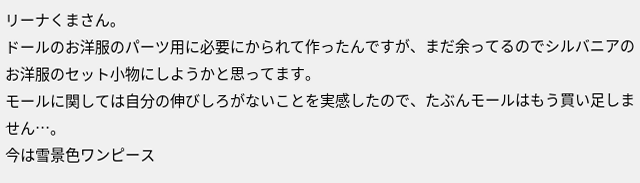リーナくまさん。
ドールのお洋服のパーツ用に必要にかられて作ったんですが、まだ余ってるのでシルバニアのお洋服のセット小物にしようかと思ってます。
モールに関しては自分の伸びしろがないことを実感したので、たぶんモールはもう買い足しません…。
今は雪景色ワンピース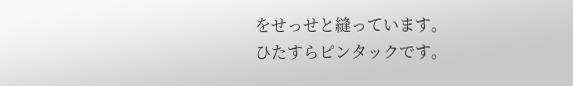をせっせと縫っています。
ひたすらピンタックです。